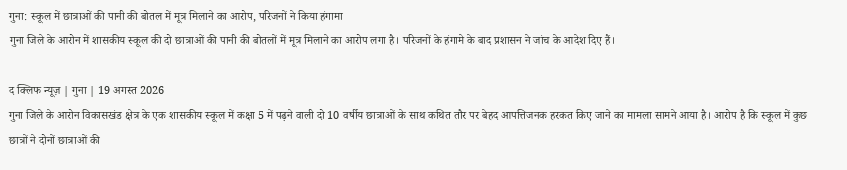गुना: स्कूल में छात्राओं की पानी की बोतल में मूत्र मिलाने का आरोप, परिजनों ने किया हंगामा
गुना जिले के आरोन में शासकीय स्कूल की दो छात्राओं की पानी की बोतलों में मूत्र मिलाने का आरोप लगा है। परिजनों के हंगामे के बाद प्रशासन ने जांच के आदेश दिए हैं।

द क्लिफ न्यूज़ | गुना | 19 अगस्त 2026
गुना जिले के आरोन विकासखंड क्षेत्र के एक शासकीय स्कूल में कक्षा 5 में पढ़ने वाली दो 10 वर्षीय छात्राओं के साथ कथित तौर पर बेहद आपत्तिजनक हरकत किए जाने का मामला सामने आया है। आरोप है कि स्कूल में कुछ छात्रों ने दोनों छात्राओं की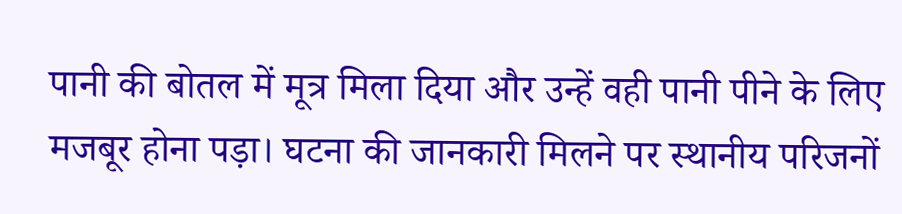पानी की बोतल में मूत्र मिला दिया और उन्हें वही पानी पीने के लिए मजबूर होना पड़ा। घटना की जानकारी मिलने पर स्थानीय परिजनों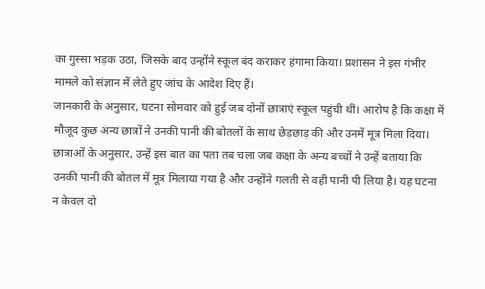का गुस्सा भड़क उठा, जिसके बाद उन्होंने स्कूल बंद कराकर हंगामा किया। प्रशासन ने इस गंभीर मामले को संज्ञान में लेते हुए जांच के आदेश दिए हैं।
जानकारी के अनुसार, घटना सोमवार को हुई जब दोनों छात्राएं स्कूल पहुंची थीं। आरोप है कि कक्षा में मौजूद कुछ अन्य छात्रों ने उनकी पानी की बोतलों के साथ छेड़छाड़ की और उनमें मूत्र मिला दिया। छात्राओं के अनुसार, उन्हें इस बात का पता तब चला जब कक्षा के अन्य बच्चों ने उन्हें बताया कि उनकी पानी की बोतल में मूत्र मिलाया गया है और उन्होंने गलती से वही पानी पी लिया है। यह घटना न केवल दो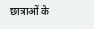छात्राओं के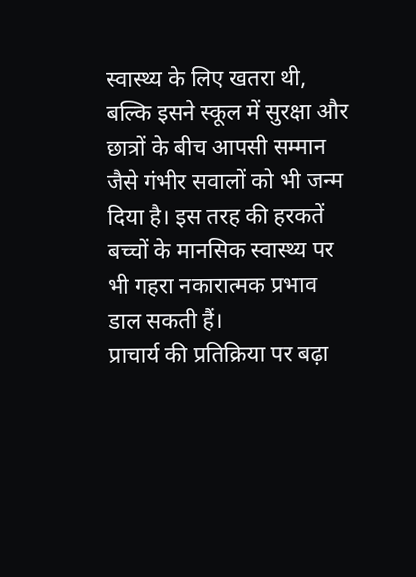स्वास्थ्य के लिए खतरा थी, बल्कि इसने स्कूल में सुरक्षा और छात्रों के बीच आपसी सम्मान जैसे गंभीर सवालों को भी जन्म दिया है। इस तरह की हरकतें बच्चों के मानसिक स्वास्थ्य पर भी गहरा नकारात्मक प्रभाव डाल सकती हैं।
प्राचार्य की प्रतिक्रिया पर बढ़ा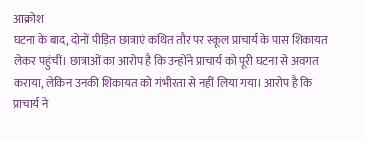आक्रोश
घटना के बाद, दोनों पीड़ित छात्राएं कथित तौर पर स्कूल प्राचार्य के पास शिकायत लेकर पहुंचीं। छात्राओं का आरोप है कि उन्होंने प्राचार्य को पूरी घटना से अवगत कराया, लेकिन उनकी शिकायत को गंभीरता से नहीं लिया गया। आरोप है कि प्राचार्य ने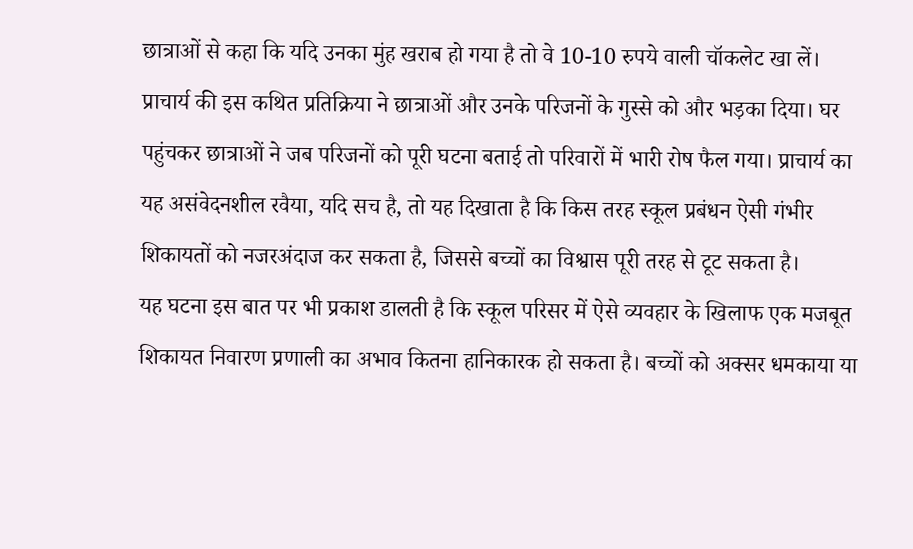छात्राओं से कहा कि यदि उनका मुंह खराब हो गया है तो वे 10-10 रुपये वाली चॉकलेट खा लें। प्राचार्य की इस कथित प्रतिक्रिया ने छात्राओं और उनके परिजनों के गुस्से को और भड़का दिया। घर पहुंचकर छात्राओं ने जब परिजनों को पूरी घटना बताई तो परिवारों में भारी रोष फैल गया। प्राचार्य का यह असंवेदनशील रवैया, यदि सच है, तो यह दिखाता है कि किस तरह स्कूल प्रबंधन ऐसी गंभीर शिकायतों को नजरअंदाज कर सकता है, जिससे बच्चों का विश्वास पूरी तरह से टूट सकता है।
यह घटना इस बात पर भी प्रकाश डालती है कि स्कूल परिसर में ऐसे व्यवहार के खिलाफ एक मजबूत शिकायत निवारण प्रणाली का अभाव कितना हानिकारक हो सकता है। बच्चों को अक्सर धमकाया या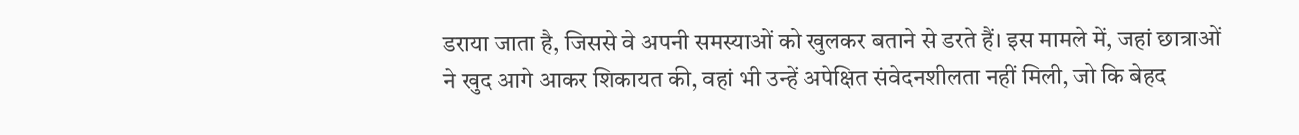डराया जाता है, जिससे वे अपनी समस्याओं को खुलकर बताने से डरते हैं। इस मामले में, जहां छात्राओं ने खुद आगे आकर शिकायत की, वहां भी उन्हें अपेक्षित संवेदनशीलता नहीं मिली, जो कि बेहद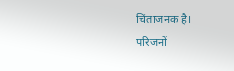चिंताजनक है।
परिजनों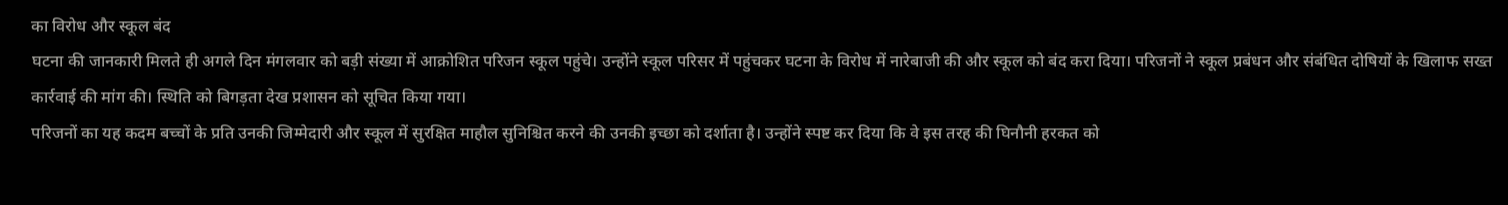का विरोध और स्कूल बंद
घटना की जानकारी मिलते ही अगले दिन मंगलवार को बड़ी संख्या में आक्रोशित परिजन स्कूल पहुंचे। उन्होंने स्कूल परिसर में पहुंचकर घटना के विरोध में नारेबाजी की और स्कूल को बंद करा दिया। परिजनों ने स्कूल प्रबंधन और संबंधित दोषियों के खिलाफ सख्त कार्रवाई की मांग की। स्थिति को बिगड़ता देख प्रशासन को सूचित किया गया।
परिजनों का यह कदम बच्चों के प्रति उनकी जिम्मेदारी और स्कूल में सुरक्षित माहौल सुनिश्चित करने की उनकी इच्छा को दर्शाता है। उन्होंने स्पष्ट कर दिया कि वे इस तरह की घिनौनी हरकत को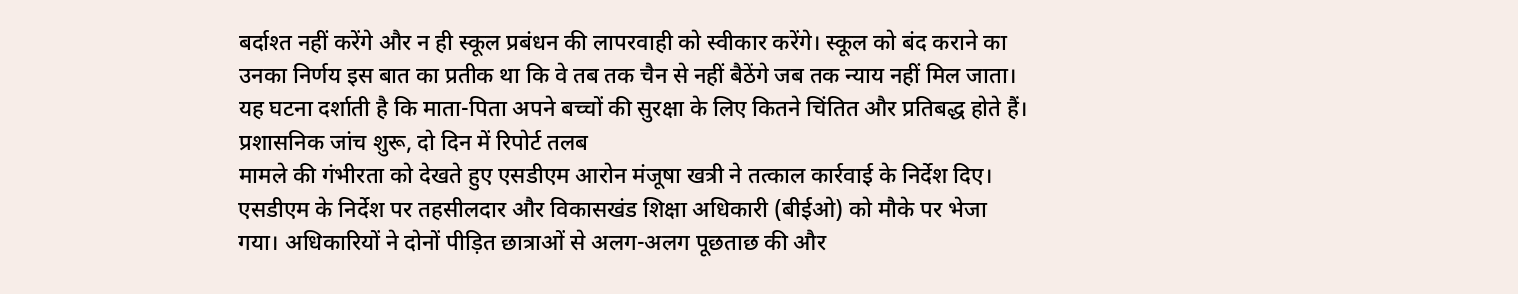बर्दाश्त नहीं करेंगे और न ही स्कूल प्रबंधन की लापरवाही को स्वीकार करेंगे। स्कूल को बंद कराने का उनका निर्णय इस बात का प्रतीक था कि वे तब तक चैन से नहीं बैठेंगे जब तक न्याय नहीं मिल जाता। यह घटना दर्शाती है कि माता-पिता अपने बच्चों की सुरक्षा के लिए कितने चिंतित और प्रतिबद्ध होते हैं।
प्रशासनिक जांच शुरू, दो दिन में रिपोर्ट तलब
मामले की गंभीरता को देखते हुए एसडीएम आरोन मंजूषा खत्री ने तत्काल कार्रवाई के निर्देश दिए। एसडीएम के निर्देश पर तहसीलदार और विकासखंड शिक्षा अधिकारी (बीईओ) को मौके पर भेजा गया। अधिकारियों ने दोनों पीड़ित छात्राओं से अलग-अलग पूछताछ की और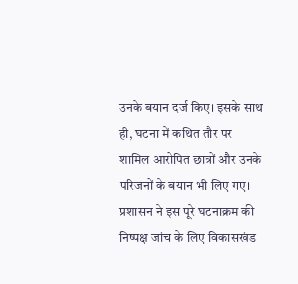उनके बयान दर्ज किए। इसके साथ ही, घटना में कथित तौर पर शामिल आरोपित छात्रों और उनके परिजनों के बयान भी लिए गए।
प्रशासन ने इस पूरे घटनाक्रम की निष्पक्ष जांच के लिए विकासखंड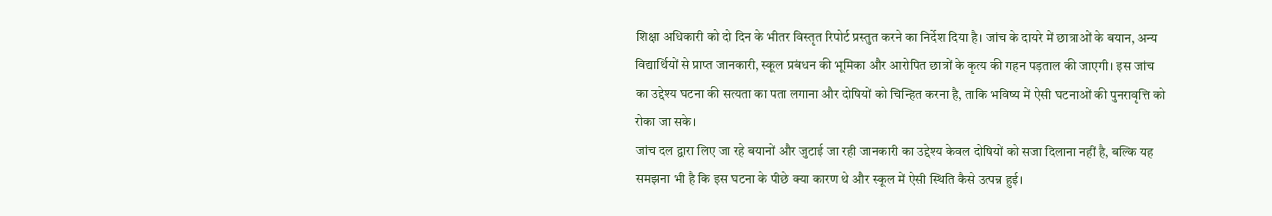शिक्षा अधिकारी को दो दिन के भीतर विस्तृत रिपोर्ट प्रस्तुत करने का निर्देश दिया है। जांच के दायरे में छात्राओं के बयान, अन्य विद्यार्थियों से प्राप्त जानकारी, स्कूल प्रबंधन की भूमिका और आरोपित छात्रों के कृत्य की गहन पड़ताल की जाएगी। इस जांच का उद्देश्य घटना की सत्यता का पता लगाना और दोषियों को चिन्हित करना है, ताकि भविष्य में ऐसी घटनाओं की पुनरावृत्ति को रोका जा सके।
जांच दल द्वारा लिए जा रहे बयानों और जुटाई जा रही जानकारी का उद्देश्य केवल दोषियों को सजा दिलाना नहीं है, बल्कि यह समझना भी है कि इस घटना के पीछे क्या कारण थे और स्कूल में ऐसी स्थिति कैसे उत्पन्न हुई।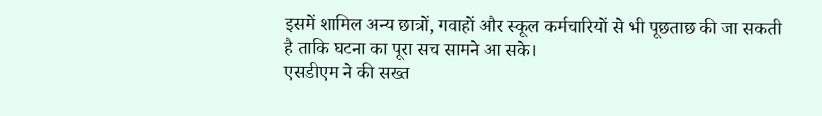इसमें शामिल अन्य छात्रों, गवाहों और स्कूल कर्मचारियों से भी पूछताछ की जा सकती है ताकि घटना का पूरा सच सामने आ सके।
एसडीएम ने की सख्त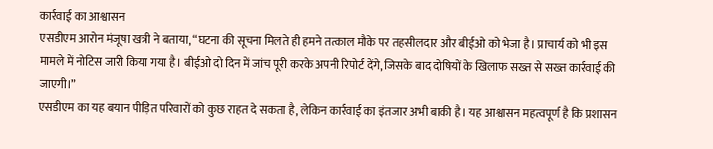कार्रवाई का आश्वासन
एसडीएम आरोन मंजूषा खत्री ने बताया, “घटना की सूचना मिलते ही हमने तत्काल मौके पर तहसीलदार और बीईओ को भेजा है। प्राचार्य को भी इस मामले में नोटिस जारी किया गया है। बीईओ दो दिन में जांच पूरी करके अपनी रिपोर्ट देंगे, जिसके बाद दोषियों के खिलाफ सख्त से सख्त कार्रवाई की जाएगी।”
एसडीएम का यह बयान पीड़ित परिवारों को कुछ राहत दे सकता है, लेकिन कार्रवाई का इंतजार अभी बाकी है। यह आश्वासन महत्वपूर्ण है कि प्रशासन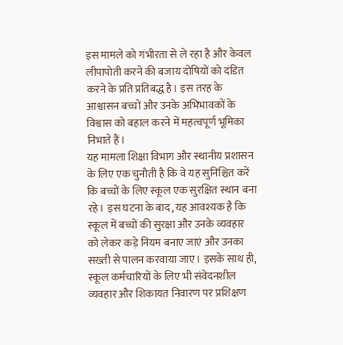इस मामले को गंभीरता से ले रहा है और केवल लीपापोती करने की बजाय दोषियों को दंडित करने के प्रति प्रतिबद्ध है। इस तरह के आश्वासन बच्चों और उनके अभिभावकों के विश्वास को बहाल करने में महत्वपूर्ण भूमिका निभाते हैं।
यह मामला शिक्षा विभाग और स्थानीय प्रशासन के लिए एक चुनौती है कि वे यह सुनिश्चित करें कि बच्चों के लिए स्कूल एक सुरक्षित स्थान बना रहे। इस घटना के बाद, यह आवश्यक है कि स्कूल में बच्चों की सुरक्षा और उनके व्यवहार को लेकर कड़े नियम बनाए जाएं और उनका सख्ती से पालन करवाया जाए। इसके साथ ही, स्कूल कर्मचारियों के लिए भी संवेदनशील व्यवहार और शिकायत निवारण पर प्रशिक्षण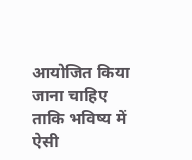आयोजित किया जाना चाहिए ताकि भविष्य में ऐसी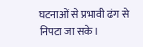घटनाओं से प्रभावी ढंग से निपटा जा सके।